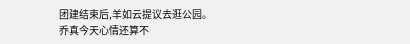团建结束后,羊如云提议去逛公园。
乔真今天心情还算不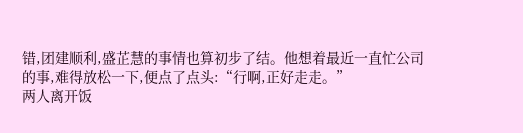错,团建顺利,盛芷慧的事情也算初步了结。他想着最近一直忙公司的事,难得放松一下,便点了点头:“行啊,正好走走。”
两人离开饭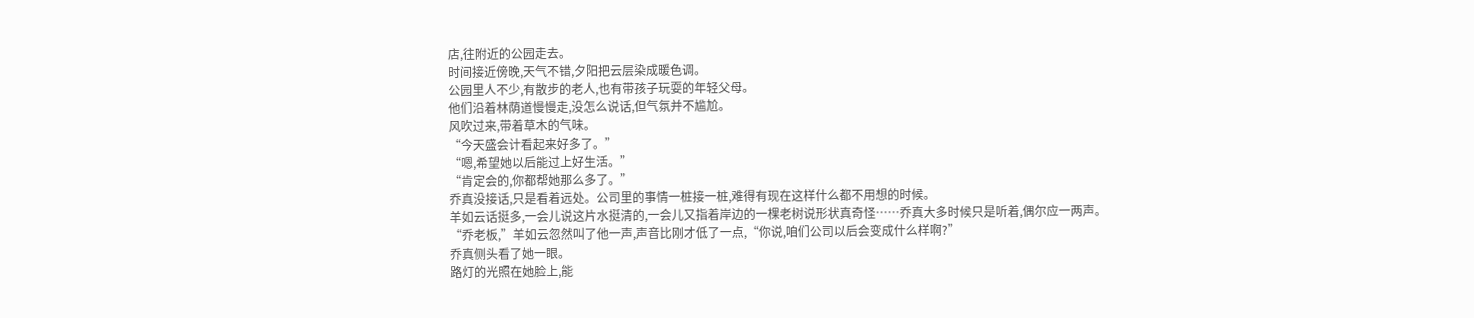店,往附近的公园走去。
时间接近傍晚,天气不错,夕阳把云层染成暖色调。
公园里人不少,有散步的老人,也有带孩子玩耍的年轻父母。
他们沿着林荫道慢慢走,没怎么说话,但气氛并不尴尬。
风吹过来,带着草木的气味。
“今天盛会计看起来好多了。”
“嗯,希望她以后能过上好生活。”
“肯定会的,你都帮她那么多了。”
乔真没接话,只是看着远处。公司里的事情一桩接一桩,难得有现在这样什么都不用想的时候。
羊如云话挺多,一会儿说这片水挺清的,一会儿又指着岸边的一棵老树说形状真奇怪……乔真大多时候只是听着,偶尔应一两声。
“乔老板,”羊如云忽然叫了他一声,声音比刚才低了一点,“你说,咱们公司以后会变成什么样啊?”
乔真侧头看了她一眼。
路灯的光照在她脸上,能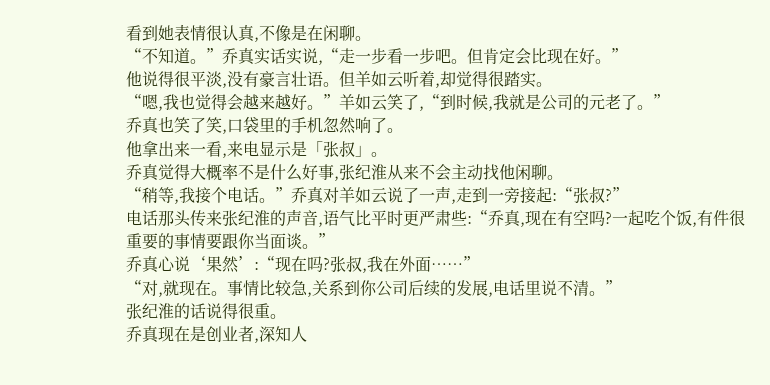看到她表情很认真,不像是在闲聊。
“不知道。”乔真实话实说,“走一步看一步吧。但肯定会比现在好。”
他说得很平淡,没有豪言壮语。但羊如云听着,却觉得很踏实。
“嗯,我也觉得会越来越好。”羊如云笑了,“到时候,我就是公司的元老了。”
乔真也笑了笑,口袋里的手机忽然响了。
他拿出来一看,来电显示是「张叔」。
乔真觉得大概率不是什么好事,张纪淮从来不会主动找他闲聊。
“稍等,我接个电话。”乔真对羊如云说了一声,走到一旁接起:“张叔?”
电话那头传来张纪淮的声音,语气比平时更严肃些:“乔真,现在有空吗?一起吃个饭,有件很重要的事情要跟你当面谈。”
乔真心说‘果然’:“现在吗?张叔,我在外面……”
“对,就现在。事情比较急,关系到你公司后续的发展,电话里说不清。”
张纪淮的话说得很重。
乔真现在是创业者,深知人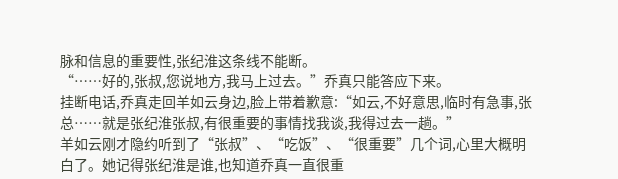脉和信息的重要性,张纪淮这条线不能断。
“……好的,张叔,您说地方,我马上过去。”乔真只能答应下来。
挂断电话,乔真走回羊如云身边,脸上带着歉意:“如云,不好意思,临时有急事,张总……就是张纪淮张叔,有很重要的事情找我谈,我得过去一趟。”
羊如云刚才隐约听到了“张叔”、“吃饭”、“很重要”几个词,心里大概明白了。她记得张纪淮是谁,也知道乔真一直很重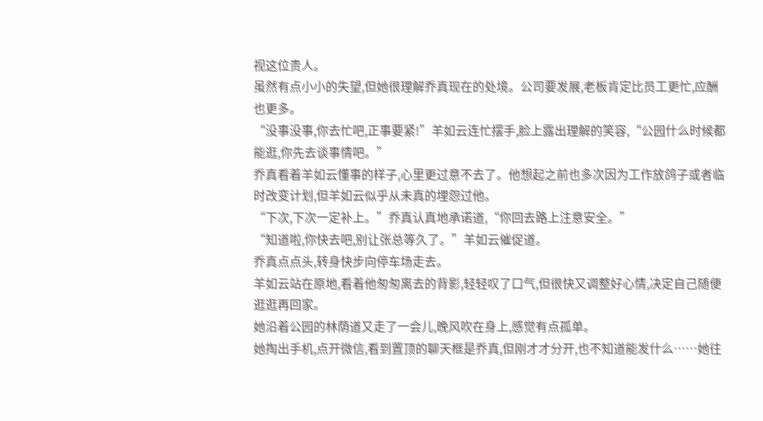视这位贵人。
虽然有点小小的失望,但她很理解乔真现在的处境。公司要发展,老板肯定比员工更忙,应酬也更多。
“没事没事,你去忙吧,正事要紧!”羊如云连忙摆手,脸上露出理解的笑容,“公园什么时候都能逛,你先去谈事情吧。”
乔真看着羊如云懂事的样子,心里更过意不去了。他想起之前也多次因为工作放鸽子或者临时改变计划,但羊如云似乎从未真的埋怨过他。
“下次,下次一定补上。”乔真认真地承诺道,“你回去路上注意安全。”
“知道啦,你快去吧,别让张总等久了。”羊如云催促道。
乔真点点头,转身快步向停车场走去。
羊如云站在原地,看着他匆匆离去的背影,轻轻叹了口气,但很快又调整好心情,决定自己随便逛逛再回家。
她沿着公园的林荫道又走了一会儿,晚风吹在身上,感觉有点孤单。
她掏出手机,点开微信,看到置顶的聊天框是乔真,但刚才才分开,也不知道能发什么……她往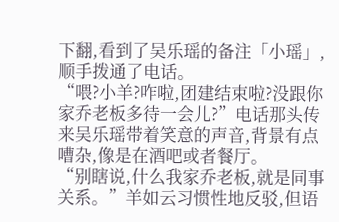下翻,看到了吴乐瑶的备注「小瑶」,顺手拨通了电话。
“喂?小羊?咋啦,团建结束啦?没跟你家乔老板多待一会儿?”电话那头传来吴乐瑶带着笑意的声音,背景有点嘈杂,像是在酒吧或者餐厅。
“别瞎说,什么我家乔老板,就是同事关系。”羊如云习惯性地反驳,但语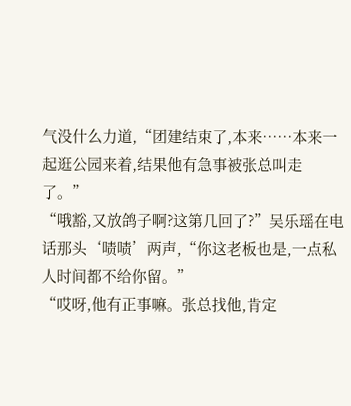气没什么力道,“团建结束了,本来……本来一起逛公园来着,结果他有急事被张总叫走了。”
“哦豁,又放鸽子啊?这第几回了?”吴乐瑶在电话那头‘啧啧’两声,“你这老板也是,一点私人时间都不给你留。”
“哎呀,他有正事嘛。张总找他,肯定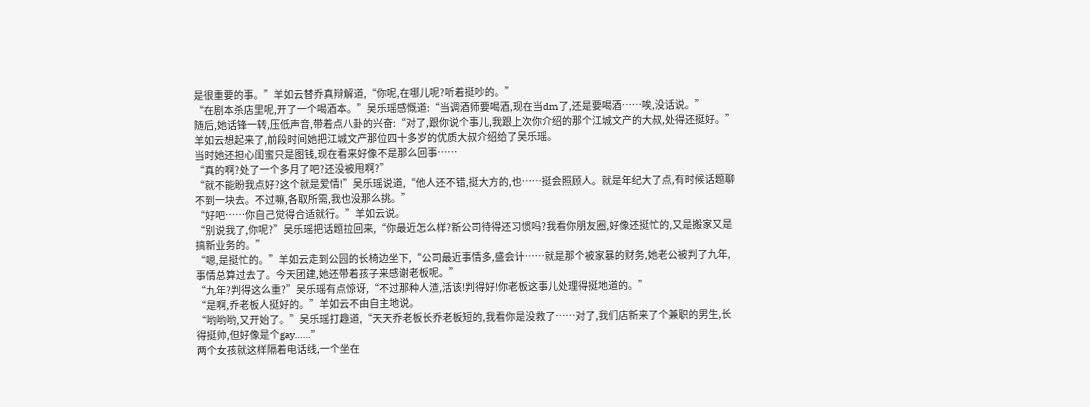是很重要的事。”羊如云替乔真辩解道,“你呢,在哪儿呢?听着挺吵的。”
“在剧本杀店里呢,开了一个喝酒本。”吴乐瑶感慨道:“当调酒师要喝酒,现在当dm了,还是要喝酒……唉,没话说。”
随后,她话锋一转,压低声音,带着点八卦的兴奋:“对了,跟你说个事儿,我跟上次你介绍的那个江城文产的大叔,处得还挺好。”
羊如云想起来了,前段时间她把江城文产那位四十多岁的优质大叔介绍给了吴乐瑶。
当时她还担心闺蜜只是图钱,现在看来好像不是那么回事……
“真的啊?处了一个多月了吧?还没被甩啊?”
“就不能盼我点好?这个就是爱情!”吴乐瑶说道,“他人还不错,挺大方的,也……挺会照顾人。就是年纪大了点,有时候话题聊不到一块去。不过嘛,各取所需,我也没那么挑。”
“好吧……你自己觉得合适就行。”羊如云说。
“别说我了,你呢?”吴乐瑶把话题拉回来,“你最近怎么样?新公司待得还习惯吗?我看你朋友圈,好像还挺忙的,又是搬家又是搞新业务的。”
“嗯,是挺忙的。”羊如云走到公园的长椅边坐下,“公司最近事情多,盛会计……就是那个被家暴的财务,她老公被判了九年,事情总算过去了。今天团建,她还带着孩子来感谢老板呢。”
“九年?判得这么重?”吴乐瑶有点惊讶,“不过那种人渣,活该!判得好!你老板这事儿处理得挺地道的。”
“是啊,乔老板人挺好的。”羊如云不由自主地说。
“哟哟哟,又开始了。”吴乐瑶打趣道,“天天乔老板长乔老板短的,我看你是没救了……对了,我们店新来了个兼职的男生,长得挺帅,但好像是个gay……”
两个女孩就这样隔着电话线,一个坐在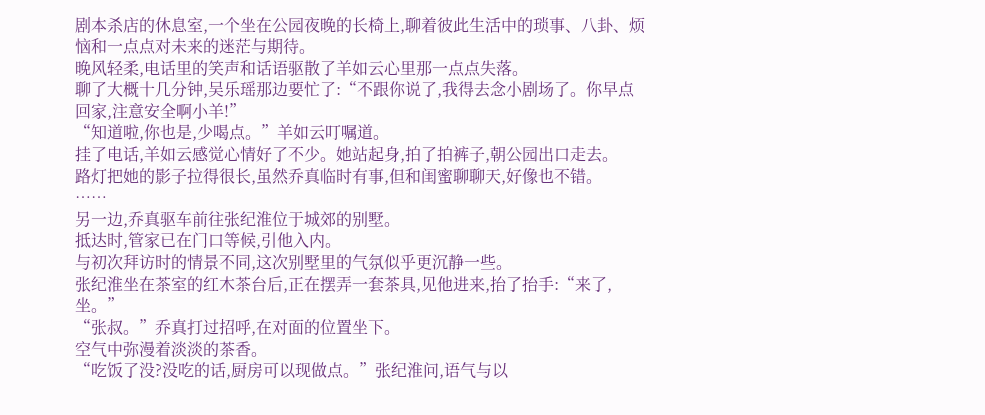剧本杀店的休息室,一个坐在公园夜晚的长椅上,聊着彼此生活中的琐事、八卦、烦恼和一点点对未来的迷茫与期待。
晚风轻柔,电话里的笑声和话语驱散了羊如云心里那一点点失落。
聊了大概十几分钟,吴乐瑶那边要忙了:“不跟你说了,我得去念小剧场了。你早点回家,注意安全啊小羊!”
“知道啦,你也是,少喝点。”羊如云叮嘱道。
挂了电话,羊如云感觉心情好了不少。她站起身,拍了拍裤子,朝公园出口走去。
路灯把她的影子拉得很长,虽然乔真临时有事,但和闺蜜聊聊天,好像也不错。
……
另一边,乔真驱车前往张纪淮位于城郊的别墅。
抵达时,管家已在门口等候,引他入内。
与初次拜访时的情景不同,这次别墅里的气氛似乎更沉静一些。
张纪淮坐在茶室的红木茶台后,正在摆弄一套茶具,见他进来,抬了抬手:“来了,坐。”
“张叔。”乔真打过招呼,在对面的位置坐下。
空气中弥漫着淡淡的茶香。
“吃饭了没?没吃的话,厨房可以现做点。”张纪淮问,语气与以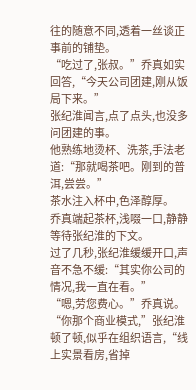往的随意不同,透着一丝谈正事前的铺垫。
“吃过了,张叔。”乔真如实回答,“今天公司团建,刚从饭局下来。”
张纪淮闻言,点了点头,也没多问团建的事。
他熟练地烫杯、洗茶,手法老道:“那就喝茶吧。刚到的普洱,尝尝。”
茶水注入杯中,色泽醇厚。
乔真端起茶杯,浅啜一口,静静等待张纪淮的下文。
过了几秒,张纪淮缓缓开口,声音不急不缓:“其实你公司的情况,我一直在看。”
“嗯,劳您费心。”乔真说。
“你那个商业模式,”张纪淮顿了顿,似乎在组织语言,“线上实景看房,省掉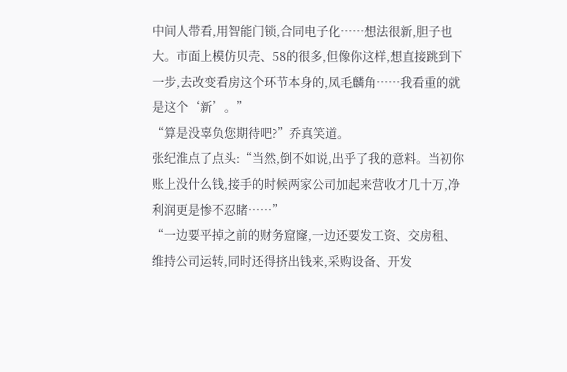中间人带看,用智能门锁,合同电子化……想法很新,胆子也大。市面上模仿贝壳、58的很多,但像你这样,想直接跳到下一步,去改变看房这个环节本身的,凤毛麟角……我看重的就是这个‘新’。”
“算是没辜负您期待吧?”乔真笑道。
张纪淮点了点头:“当然,倒不如说,出乎了我的意料。当初你账上没什么钱,接手的时候两家公司加起来营收才几十万,净利润更是惨不忍睹……”
“一边要平掉之前的财务窟窿,一边还要发工资、交房租、维持公司运转,同时还得挤出钱来,采购设备、开发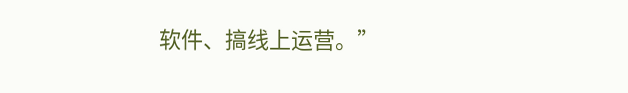软件、搞线上运营。”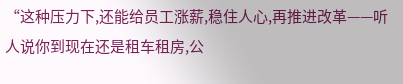“这种压力下,还能给员工涨薪,稳住人心,再推进改革——听人说你到现在还是租车租房,公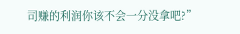司赚的利润你该不会一分没拿吧?”